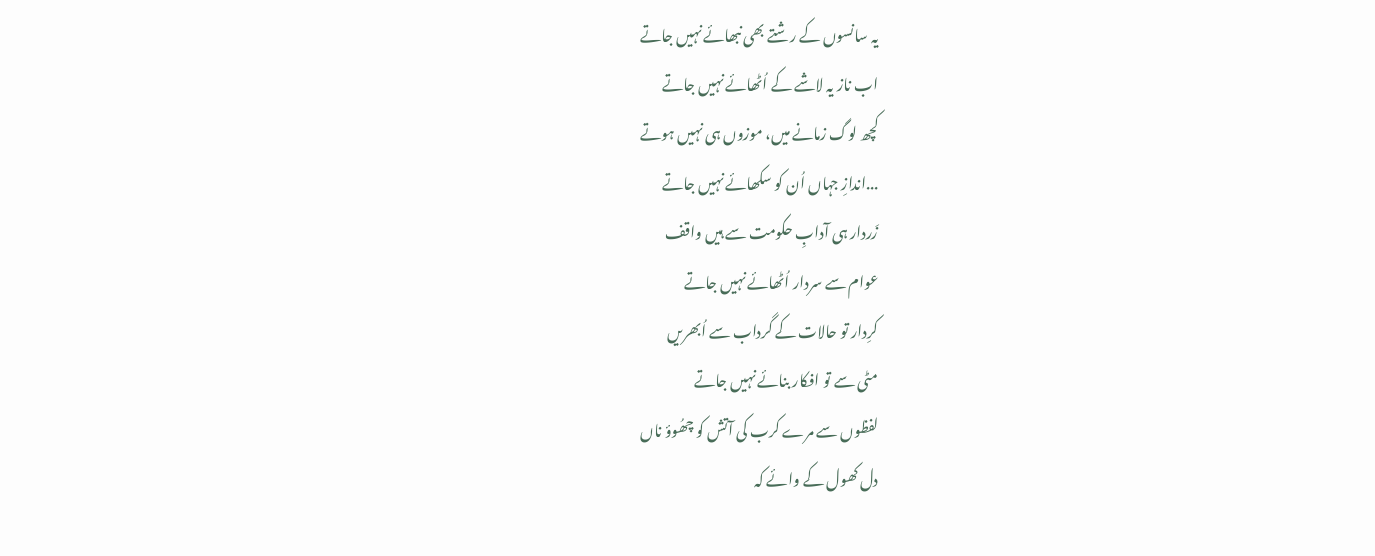یہ سانسوں کے رشتے بھی نبھائے نہیں جاتے
اب ناز یہ لاشے کے اُٹھائے نہیں جاتے
کچھ لوگ زمانے میں، موزوں ہی نہیں ہوتے
...اندازِ جہاں اُن کو سکھائے نہیں جاتے
زَردار ہی آدابِ حکومت سے ہیں واقف
عوام سے سردار اُٹھائے نہیں جاتے
کرِدار تو حالات کے گرداب سے اُبھریں
مٹی سے تو افکار بنائے نہیں جاتے
لفظوں سے مرے کرب کی آتش کو چھُوؤ ناں
دل کھول کے وائے کہ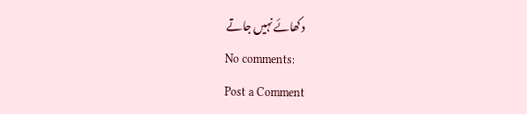دکھائے نہیں جاتے
No comments:
Post a Comment